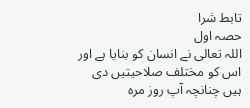تابط شرا
حصہ اول
اللہ تعالی نے انسان کو بنایا ہے اور اس کو مختلف صلاحیتیں دی ہیں چنانچہ آپ روز مرہ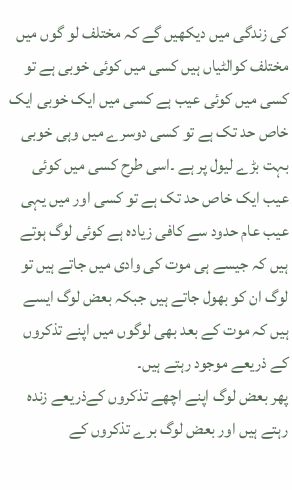کی زندگی میں دیکھیں گے کہ مختلف لو گوں میں مختلف کوالٹیاں ہیں کسی میں کوئی خوبی ہے تو کسی میں کوئی عیب ہے کسی میں ایک خوبی ایک خاص حد تک ہے تو کسی دوسرے میں وہی خوبی بہت بڑے لیول پر ہے ۔اسی طرح کسی میں کوئی عیب ایک خاص حد تک ہے تو کسی اور میں یہی عیب عام حدود سے کافی زیادہ ہے کوئی لوگ ہوتے ہیں کہ جیسے ہی موت کی وادی میں جاتے ہیں تو لوگ ان کو بھول جاتے ہیں جبکہ بعض لوگ ایسے ہیں کہ موت کے بعد بھی لوگوں میں اپنے تذکروں کے ذریعے موجود رہتے ہیں۔
پھر بعض لوگ اپنے اچھے تذکروں کےذریعے زندہ رہتے ہیں اور بعض لوگ برے تذکروں کے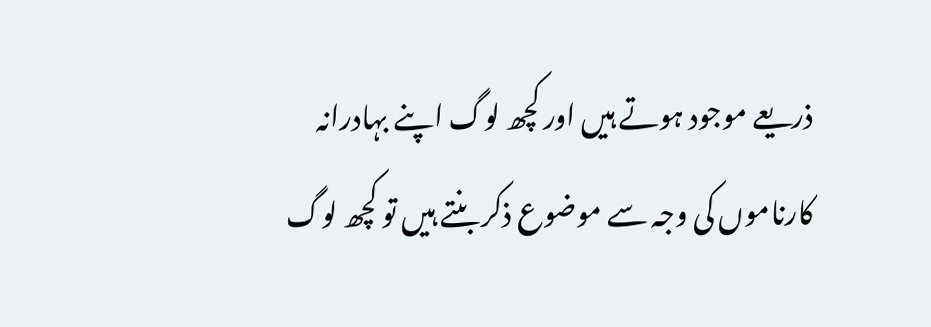ذریعے موجود ہوتے ہیں اور کچھ لوگ اپنے بہادرانہ کارناموں کی وجہ سے موضوع ذکر بنتے ہیں تو کچھ لوگ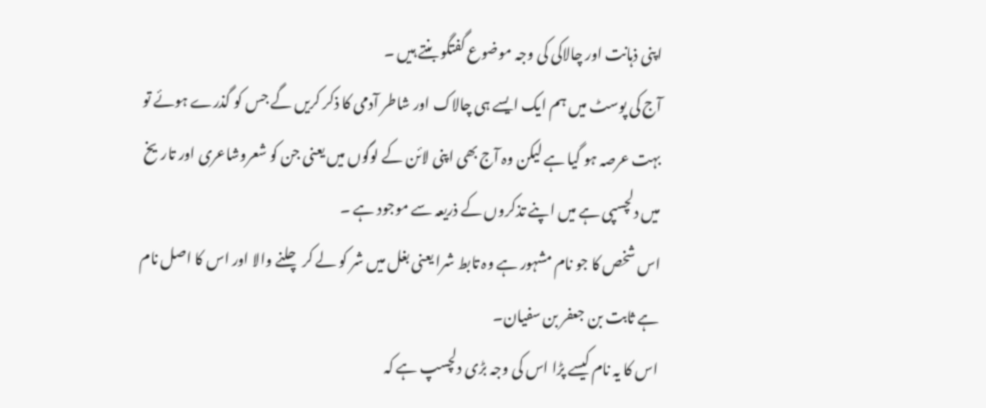اپنی ذہانت اور چالاکی کی وجہ موضوع گفتگو بنتے ہیں ۔
آج کی پوسٹ میں ہم ایک ایسے ہی چالاک اور شاطر آدمی کا ذکر کریں گے جس کو گذرے ہوئے تو بہت عرصہ ہو گیا ہے لیکن وہ آج بھی اپنی لائن کے لوگوں میں یعنی جن کو شعروشاعری اور تاریخ میں دلچسپی ہے میں اپنے تذکروں کے ذریعہ سے موجود ہے ۔
اس شخص کا جو نام مشہور ہے وہ تابط شرا یعنی بغل میں شر کو لے کر چلنے والا اور اس کا اصل نام ہے ثابت بن جعفر بن سفیان۔
اس کا یہ نام کیسے پڑا اس کی وجہ بڑی دلچسپ ہے کہ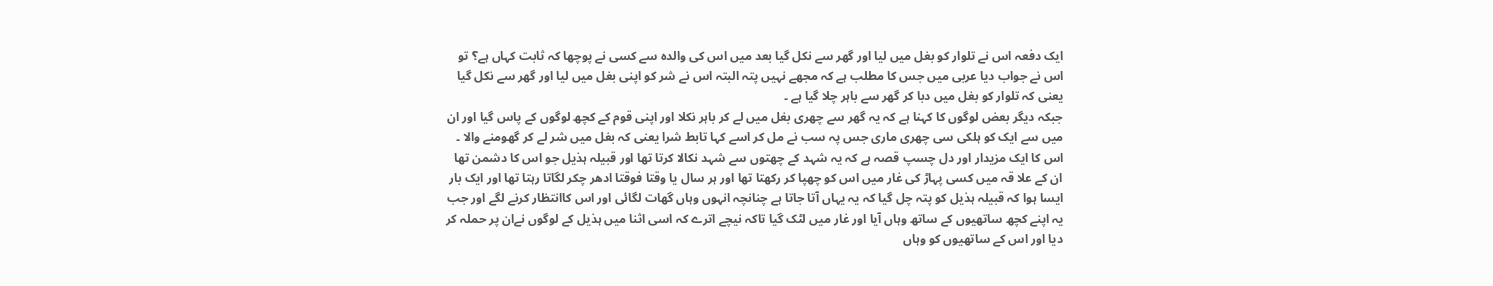ایک دفعہ اس نے تلوار کو بغل میں لیا اور گھر سے نکل گیا بعد میں اس کی والدہ سے کسی نے پوچھا کہ ثابت کہاں ہے؟ تو اس نے جواب دیا عربی میں جس کا مطلب ہے کہ مجھے نہیں پتہ البتہ اس نے شر کو اپنی بغل میں لیا اور گھر سے نکل گیا یعنی کہ تلوار کو بغل میں دبا کر گھر سے باہر چلا گیا ہے ۔
جبکہ دیگر بعض لوگوں کا کہنا ہے کہ یہ گھر سے چھری بغل میں لے کر باہر نکلا اور اپنی قوم کے کچھ لوگوں کے پاس گیا اور ان میں سے ایک کو ہلکی سی چھری ماری جس پہ سب نے مل کر اسے کہا تابط شرا یعنی کہ بغل میں شر لے کر گھومنے والا ۔
اس کا ایک مزیدار اور دل چسپ قصہ ہے کہ یہ شہد کے چھتوں سے شہد نکالا کرتا تھا اور قبیلہ ہذیل جو اس کا دشمن تھا ان کے علا قہ میں کسی پہاڑ کی غار میں اس کو چھپا کر رکھتا تھا اور ہر سال یا وقتا فوقتا ادھر چکر لگاتا رہتا تھا اور ایک بار ایسا ہوا کہ قبیلہ ہذیل کو پتہ چل گیا کہ یہ یہاں آتا جاتا ہے چنانچہ انہوں وہاں گھات لگائی اور اس کاانتظار کرنے لگے اور جب یہ اپنے کچھ ساتھیوں کے ساتھ وہاں آیا اور غار میں لٹک گیا تاکہ نیچے اترے کہ اسی اثنا میں ہذیل کے لوگوں نےان پر حملہ کر دیا اور اس کے ساتھیوں کو وہاں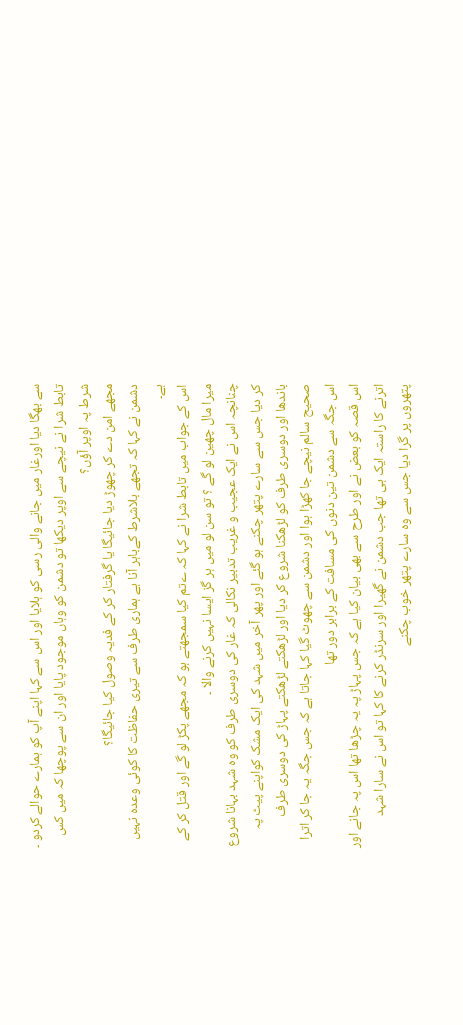سے بھگا دیا اورغار میں جانے والی رسی کو ہلایا اور اس سے کہا اپنے آپ کو ہمارے حوالے کردو ۔
تابط شرا نے نیچے سے اوپر دیکھا تو دشمن کو وہاں موجود پایا اور ان سے پوچھا کہ میں کس شرط پہ اوپر آؤں؟
مجھے امن دے کر چھوڑ دیا جائیگا یا گرفتار کر کے فدیہ وصول کیا جائیگا؟
دشمن نے کہا کہ تجھے بلاشرط کےباہر آنا ہے ہماری طرف سے تیری حفاظت کا کوئی وعدہ نہیں ہے۔
اس کے جواب میں تابط شرا نے کہا کہ ےتم کیا سمجھتے ہو کہ مجھے پکڑ لو گے اور قتل کر کے میرا مال چھین لو گے ؟ تو سن لو میں ہر گز ایسا نہیں کرنے والا ۔
چنانچہ اس نے ایک عجیب و غریب تدبیر نکالی کہ غار کی دوسری طرف کو وہ شہد بہانا شروع کر دیا جس سے سارے پتھر چکنے ہو گئے اور پھر آخر میں شہد کی ایک مشک کواپنے پیٹ پہ باندھا اور دوسری طرف کو لڑھکنا شروع کر دیا اور لڑھکتے لڑھکتے پہاڑ کی دوسری طرف صحیح سالم نیچے جا کھڑا ہوا اور دشمن سے چھوٹ گیا کہا جاتا ہے کہ جس جگہ یہ جا کر اترا اس جگہ سے دشمن تین دنوں کی مسافت کے برابر دور تھا
اس قصہ کو بعض نے اور طرح سے بھی بیان کیا ہے کہ جس پہاڑ پہ یہ چڑھا تھا اس پہ جانے اور اترنے کا راستہ ایک ہی تھا جب دشمن نے گھیرا اور سرنڈر کرنے کا کہا تو اس نے سارا شہد پتھروں پر گرا دیا جس سے وہ سارے پتھر خوب چکنے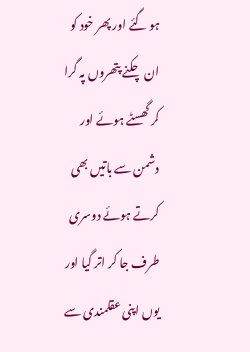ہو گئے اور پھر خود کو ان چکنے پتھروں پہ گرا کر گھسٹے ہوئے اور دشمن سے باتیں بھی کرتے ہوئے دوسری طرف جا کر اتر گیا اور یوں اپنی عقلمندی سے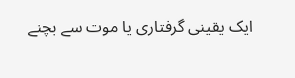ایک یقینی گرفتاری یا موت سے بچنے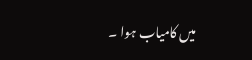میں کامیاب ہوا ۔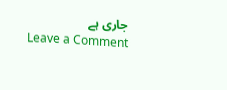جاری ہے
Leave a Comment